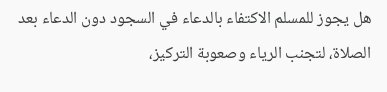هل يجوز للمسلم الاكتفاء بالدعاء في السجود دون الدعاء بعد الصلاة، لتجنب الرياء وصعوبة التركيز،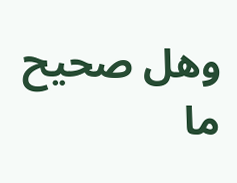وهل صحيح ما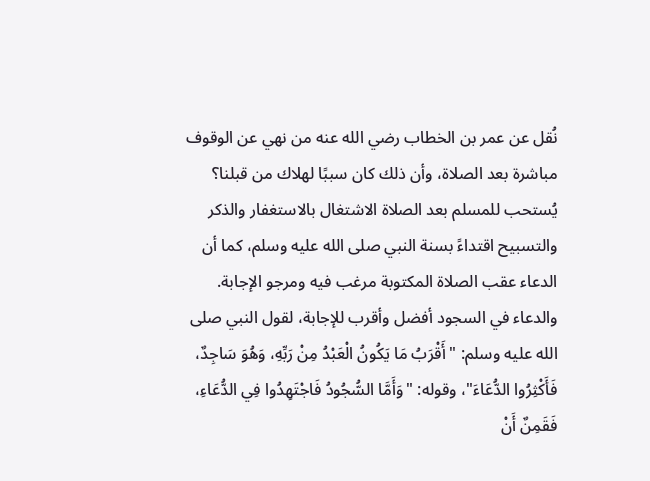نُقل عن عمر بن الخطاب رضي الله عنه من نهي عن الوقوف مباشرة بعد الصلاة، وأن ذلك كان سببًا لهلاك من قبلنا؟
يُستحب للمسلم بعد الصلاة الاشتغال بالاستغفار والذكر والتسبيح اقتداءً بسنة النبي صلى الله عليه وسلم، كما أن الدعاء عقب الصلاة المكتوبة مرغب فيه ومرجو الإجابة.
والدعاء في السجود أفضل وأقرب للإجابة، لقول النبي صلى الله عليه وسلم: "أَقْرَبُ مَا يَكُونُ الْعَبْدُ مِنْ رَبِّهِ، وَهُوَ سَاجِدٌ، فَأَكْثِرُوا الدُّعَاءَ"، وقوله: "وَأَمَّا السُّجُودُ فَاجْتَهِدُوا فِي الدُّعَاءِ، فَقَمِنٌ أَنْ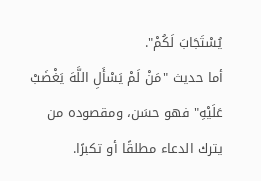يُسْتَجَابَ لَكُمْ".
أما حديث "مَنْ لَمْ يَسْأَلِ اللَّهَ يَغْضَبْ عَلَيْهِ" فهو حسَن، ومقصوده من يترك الدعاء مطلقًا أو تكبرًا.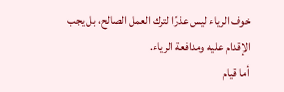خوف الرياء ليس عذرًا لترك العمل الصالح، بل يجب الإقدام عليه ومدافعة الرياء.
أما قيام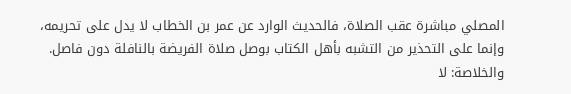المصلي مباشرة عقب الصلاة، فالحديث الوارد عن عمر بن الخطاب لا يدل على تحريمه، وإنما على التحذير من التشبه بأهل الكتاب بوصل صلاة الفريضة بالنافلة دون فاصل.
والخلاصة: لا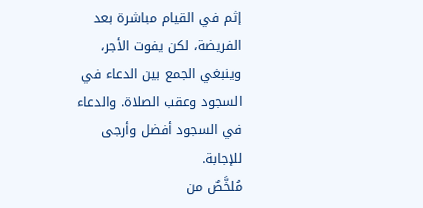إثم في القيام مباشرة بعد الفريضة، لكن يفوت الأجر، وينبغي الجمع بين الدعاء في السجود وعقب الصلاة. والدعاء في السجود أفضل وأرجى للإجابة.
مُلخَّصٌ من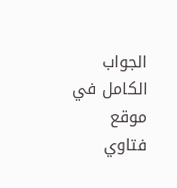الجواب الكامل في موقع فتاوي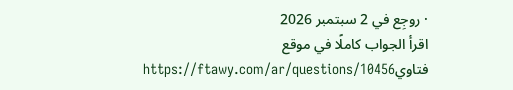· روجِع في 2 سبتمبر 2026
اقرأ الجواب كاملًا في موقع فتاويhttps://ftawy.com/ar/questions/10456